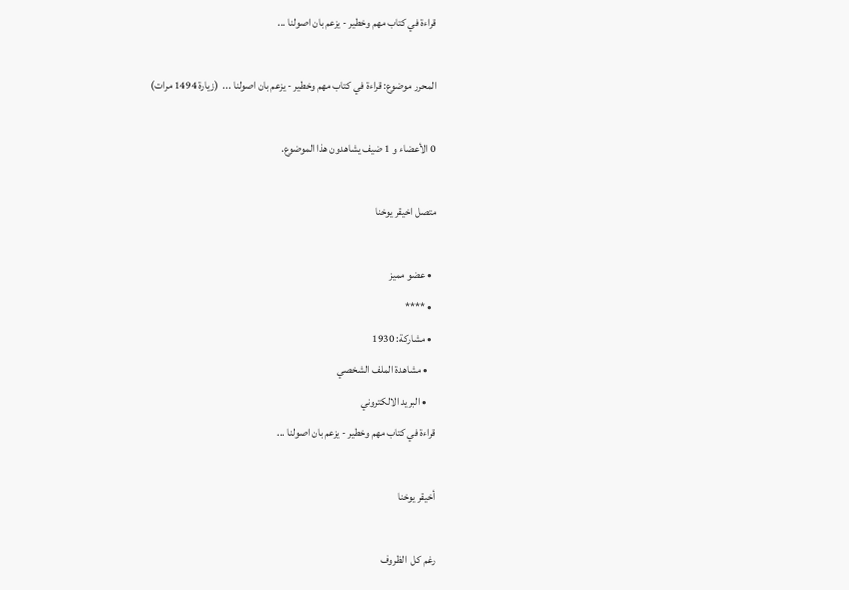قراءة في كتاب مهم وخطير - يزعم بان اصولنا ...

المحرر موضوع: قراءة في كتاب مهم وخطير - يزعم بان اصولنا ...  (زيارة 1494 مرات)

0 الأعضاء و 1 ضيف يشاهدون هذا الموضوع.

متصل اخيقر يوخنا

  • عضو مميز
  • ****
  • مشاركة: 1930
    • مشاهدة الملف الشخصي
    • البريد الالكتروني
قراءة في كتاب مهم وخطير - يزعم بان اصولنا ...

أخيقر يوخنا

رغم كل  الظروف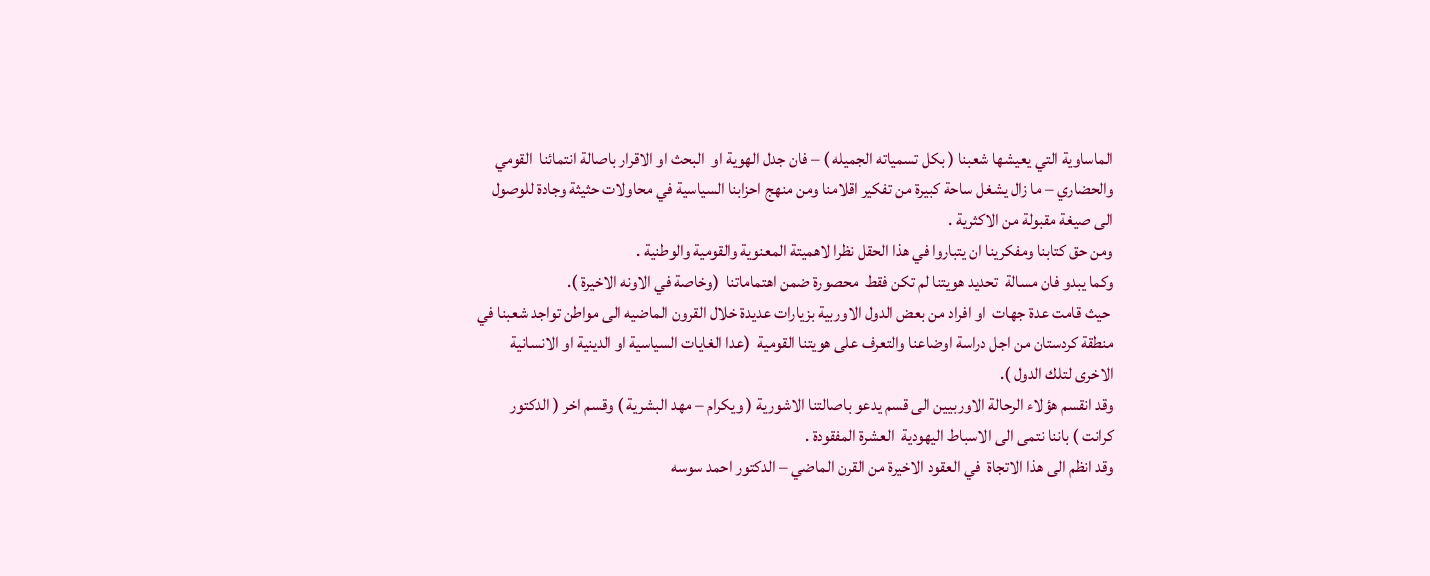الماساوية التي يعيشها شعبنا ( بكل تسمياته الجميله ) – فان جدل الهوية او  البحث او الاقرار باصالة انتمائنا  القومي والحضاري – ما زال يشغل ساحة كبيرة من تفكير اقلامنا ومن منهج احزابنا السياسية في محاولات حثيثة وجادة للوصول الى صيغة مقبولة من الاكثرية .
ومن حق كتابنا ومفكرينا ان يتباروا في هذا الحقل نظرا لاهميتة المعنوية والقومية والوطنية .
وكما يبدو فان مسالة  تحديد هويتنا لم تكن فقط  محصورة ضمن اهتماماتنا  (وخاصة في الاونه الاخيرة ).
 حيث قامت عدة جهات  او افراد من بعض الدول الاوربية بزيارات عديدة خلال القرون الماضيه الى مواطن تواجد شعبنا في منطقة كردستان من اجل دراسة اوضاعنا والتعرف على هويتنا القومية  (عدا الغايات السياسية او الدينية او الانسانية الاخرى لتلك الدول ).
وقد انقسم هؤلاء الرحالة الاوربيين الى قسم يدعو باصالتنا الاشورية ( ويكرام – مهد البشرية ) وقسم اخر ( الدكتور كرانت ) باننا نتمى الى الاسباط اليهودية  العشرة المفقودة .
وقد انظم الى هذا الاتجاة  في العقود الاخيرة من القرن الماضي – الدكتور احمد سوسه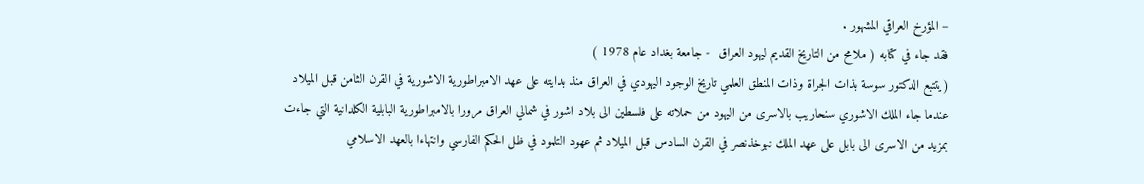– المؤرخ العراقي المشهور .
فقد جاء في كتابه ( ملامح من التاريخ القديم ليهود العراق  - جامعة بغداد عام 1978 )
(يتتبع الدكتور سوسة بذات الجراة وذات المنطق العلمي تاريخ الوجود اليهودي في العراق منذ بدايته على عهد الامبراطورية الاشورية في القرن الثامن قبل الميلاد عندما جاء الملك الاشوري سنحاريب بالاسرى من اليهود من حملاته على فلسطين الى بلاد اشور في شمالي العراق مرورا بالامبراطورية البابلية الكلدانية التي جاءت بمزيد من الاسرى الى بابل على عهد الملك نبوخذنصر في القرن السادس قبل الميلاد ثم عهود التلمود في ظل الحكم الفارسي وانتهاءا بالعهد الاسلامي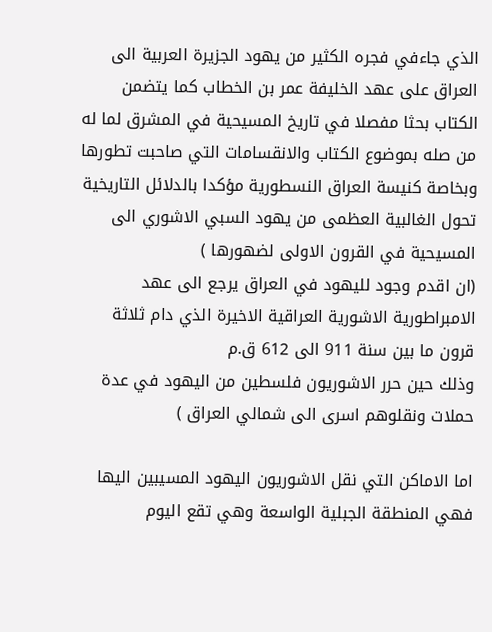الذي جاءفي فجره الكثير من يهود الجزيرة العربية الى العراق على عهد الخليفة عمر بن الخطاب كما يتضمن الكتاب بحثا مفصلا في تاريخ المسيحية في المشرق لما له من صله بموضوع الكتاب والانقسامات التي صاحبت تطورها وبخاصة كنيسة العراق النسطورية مؤكدا بالدلائل التاريخية تحول الغالبية العظمى من يهود السبي الاشوري الى المسيحية في القرون الاولى لضهورها )
(ان اقدم وجود لليهود في العراق يرجع الى عهد الامبراطورية الاشورية العراقية الاخيرة الذي دام ثلاثة قرون ما بين سنة 911 الى 612 ق.م
وذلك حين حرر الاشوريون فلسطين من اليهود في عدة حملات ونقلوهم اسرى الى شمالي العراق )

اما الاماكن التي نقل الاشوريون اليهود المسيبين اليها فهي المنطقة الجبلية الواسعة وهي تقع اليوم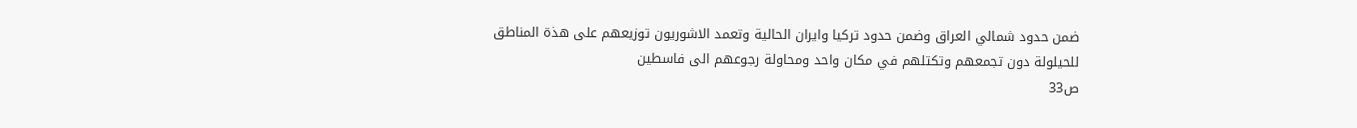ضمن حدود شمالي العراق وضمن حدود تركيا وايران الحالية وتعمد الاشوريون توزيعهم على هذة المناطق للحيلولة دون تجمعهم وتكتلهم في مكان واحد ومحاولة رجوعهم الى فاسطين
ص33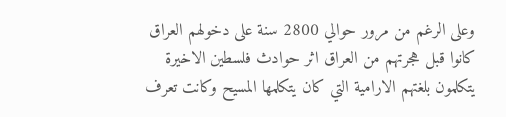وعلى الرغم من مرور حوالي 2800 سنة على دخولهم العراق كانوا قبل هجرتهم من العراق اثر حوادث فلسطين الاخيرة يتكلمون بلغتهم الارامية التي كان يتكلمها المسيح وكانت تعرف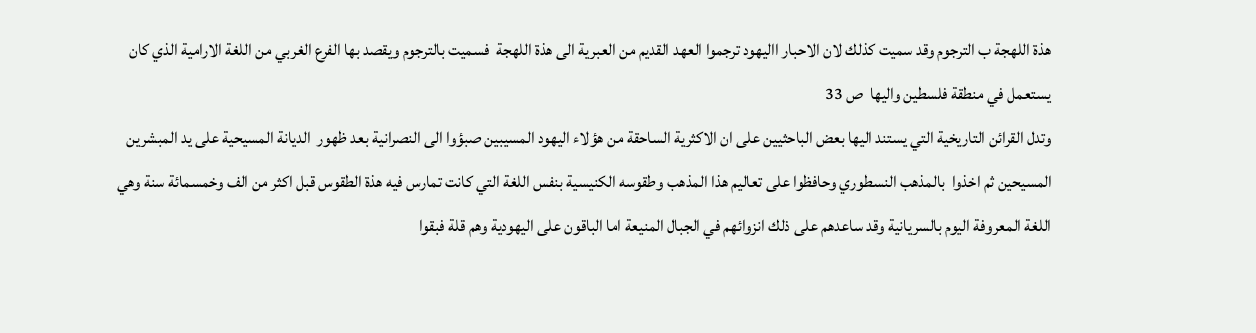هذة اللهجة ب الترجوم وقد سميت كذلك لان الاحبار االيهود ترجموا العهد القديم من العبرية الى هذة اللهجة  فسميت بالترجوم ويقصد بها الفرع الغربي من اللغة الارامية الذي كان يستعمل في منطقة فلسطين واليها  ص 33
وتدل القرائن التاريخية التي يستند اليها بعض الباحثيين على ان الاكثرية الساحقة من هؤلاء اليهود المسيبين صبؤوا الى النصرانية بعد ظهور  الديانة المسيحية على يد المبشرين المسيحين ثم اخذوا  بالمذهب النسطوري وحافظوا على تعاليم هذا المذهب وطقوسه الكنيسية بنفس اللغة التي كانت تمارس فيه هذة الطقوس قبل اكثر من الف وخمسمائة سنة وهي اللغة المعروفة اليوم بالسريانية وقد ساعدهم على ذلك انزوائهم في الجبال المنيعة اما الباقون على اليهودية وهم قلة فبقوا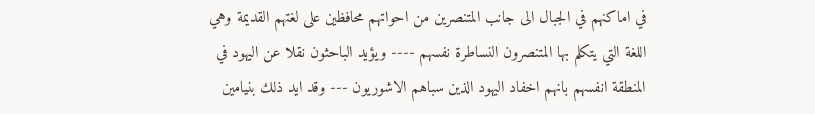في اماكنهم في الجبال الى جانب المتنصرين من احواتهم محافظين على لغتهم القديمة وهي اللغة التي يتكلم بها المتنصرون النساطرة نفسهم ---- ويؤيد الباحثون نقلا عن اليهود في المنطقة انفسهم بانهم اخفاد اليهود الذين سباهم الاشوريون --- وقد ايد ذلك بنيامين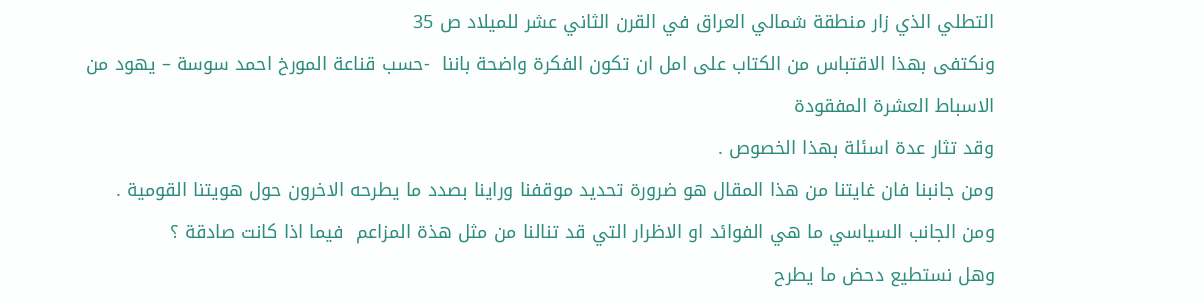التطلي الذي زار منطقة شمالي العراق في القرن الثاني عشر للميلاد ص 35
ونكتفى بهذا الاقتباس من الكتاب على امل ان تكون الفكرة واضحة باننا  -حسب قناعة المورخ احمد سوسة – يهود من الاسباط العشرة المفقودة
وقد تثار عدة اسئلة بهذا الخصوص .
ومن جانبنا فان غايتنا من هذا المقال هو ضرورة تحديد موقفنا وراينا بصدد ما يطرحه الاخرون حول هويتنا القومية .
ومن الجانب السياسي ما هي الفوائد او الاظرار التي قد تنالنا من مثل هذة المزاعم  فيما اذا كانت صادقة ؟
وهل نستطيع دحض ما يطرح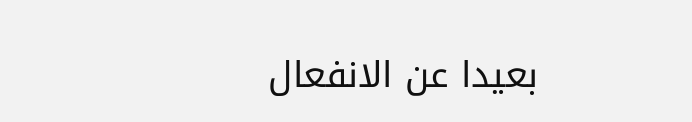بعيدا عن الانفعال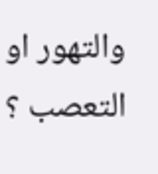والتهور او التعصب ؟